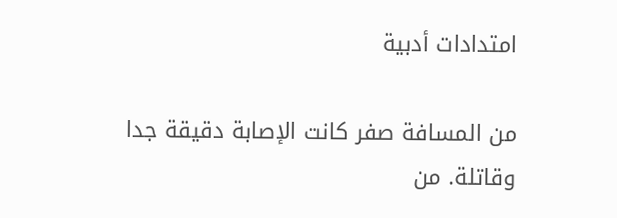امتدادات أدبية

من المسافة صفر كانت الإصابة دقيقة جدا وقاتلة. من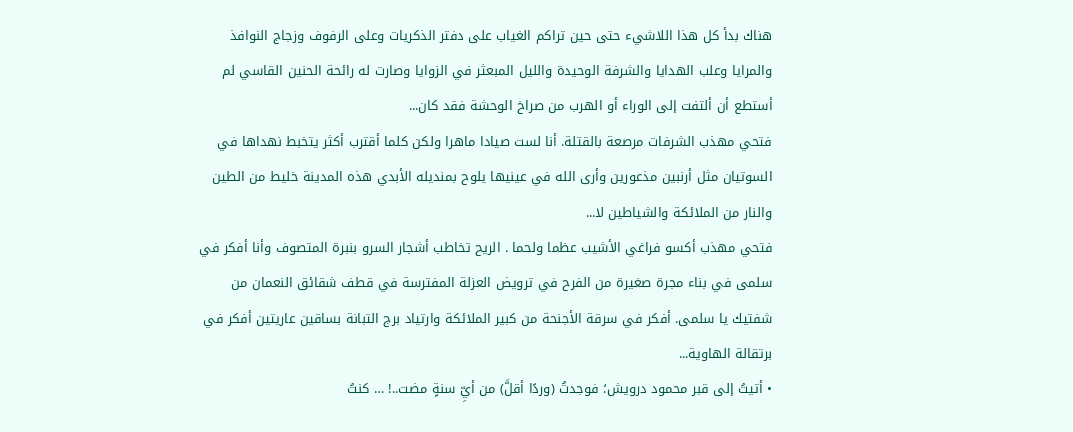هناك بدأ كل هذا اللاشيء حتى حين تراكم الغياب على دفتر الذكريات وعلى الرفوف وزجاج النوافذ والمرايا وعلب الهدايا والشرفة الوحيدة والليل المبعثر في الزوايا وصارت له رائحة الحنين القاسي لم أستطع أن ألتفت إلى الوراء أو الهرب من صراخ الوحشة فقد كان...
فتحي مهذب الشرفات مرصعة بالقتلة. أنا لست صيادا ماهرا ولكن كلما أقترب أكثر يتخبط نهداها في السوتيان مثل أرنبين مذعورين وأرى الله في عينيها يلوح بمنديله الأبدي هذه المدينة خليط من الطين والنار من الملائكة والشياطين لا...
فتحي مهذب أكسو فراغي الأشيب عظما ولحما . الريح تخاطب أشجار السرو بنبرة المتصوف وأنا أفكر في سلمى في بناء مجرة صغيرة من الفرح في ترويض العزلة المفترسة في قطف شقائق النعمان من شفتيك يا سلمى. أفكر في سرقة الأجنحة من كبير الملائكة وارتياد برج التبانة بساقين عاريتين أفكر في برتقالة الهاوية...
• أتيتُ إلى قبر محمود درويش؛ فوجدتُ (وردًا أقلَّ) من أيِّ سنةٍ مضت..! … كنتُ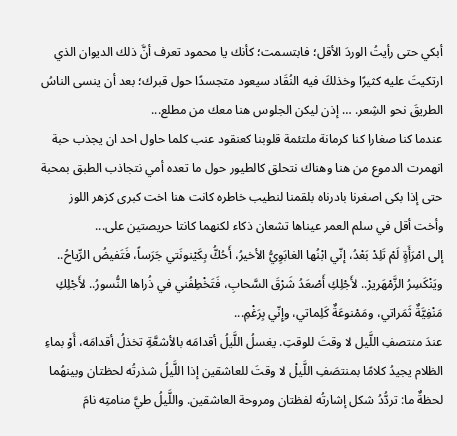أبكي حتى رأيتُ الوردَ الأقل؛ فابتسمت؛ كأنك يا محمود تعرف أنَّ ذلك الديوان الذي ارتكيتَ عليه كثيرًا وخذلكَ فيه النُقَاد سيعود متجسدًا حول قبرك؛ بعد أن ينسى الناسُ الطريقَ نحو الشِعر. … إذن ليكن الجلوس هنا معك من مطلع...
عندما كنا صغارا كنا كرمانة ملتئمة قلوبنا كعنقود عنب كلما حاول احد ان يجذب حبة انهمرت الدموع من هنا وهناك نتحلق كالطيور حول ما تعده أمي نتجاذب الطبق بمحبة حتى إذا بكى اصغرنا بادرناه بلقمنا لنطيب خاطره كانت هنا اخت كبرى كزهر اللوز وأخت أقل في سلم العمر عيناها تشعان ذكاء لكنهما كانتا حريصتين على...
إلى امْرَأَةٍ لَمْ تَلِدْ بَعْدُ، إنّي ابْنُها الغابَوِيُّ الأخيرُ، أَحُكُّ بِكَيْنونَتي جَرَساً، فَتَفيضُ الرِّياحُ.. ويَنْكَسِرُ الزَّمْهَريرْ.. لأَجْلِكِ أَصْعَدُ شَرْقَ السَّحابِ، فَتَخْطِفُني في ذُراها النُّسورُ.. لأَجْلِكِ مَنْفِيَّةٌ ثَمَراتي، ومَمْنوعَةٌ كَلِماتي، وإِنّي بِرَغْمِ...
عندَ منتصفِ اللَّيل لا وقتَ للوقتِ. يغسلُ اللَّيلُ أقدامَه بالأشعَّةِ تخذلُ أقدامَه، أَوْ بماءِ الظلام يجيدُ كلامًا بمنتصَفِ اللَّيلْ لا وقتَ للعاشقين إذا اللَّيلُ شذرتُه لحظتان وبينهُما لحظةٌ ما: تردُّدُ شكل إشارتُه لفظتان ومروحة العاشقين. واللَّيلُ طيَّ منامتِه نامَ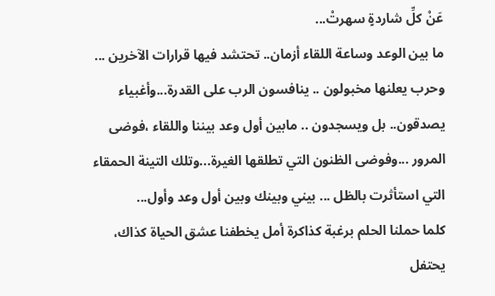عَنْ كلِّ شاردةٍ سهرتْ...
ما بين الوعد وساعة اللقاء أزمان.. تحتشد فيها قرارات الآخرين ... وحرب يعلنها مخبولون .. ينافسون الرب على القدرة...وأغبياء يصدقون.. بل ويسجدون .. مابين أول وعد بيننا واللقاء ،فوضى المرور ...وفوضى الظنون التي تطلقها الغيرة...وتلك التينة الحمقاء التي استأثرت بالظل ... بيني وبينك وبين أول وعد وأول...
كلما حملنا الحلم برغبة كذاكرة أمل يخطفنا عشق الحياة كذاك، يحتفل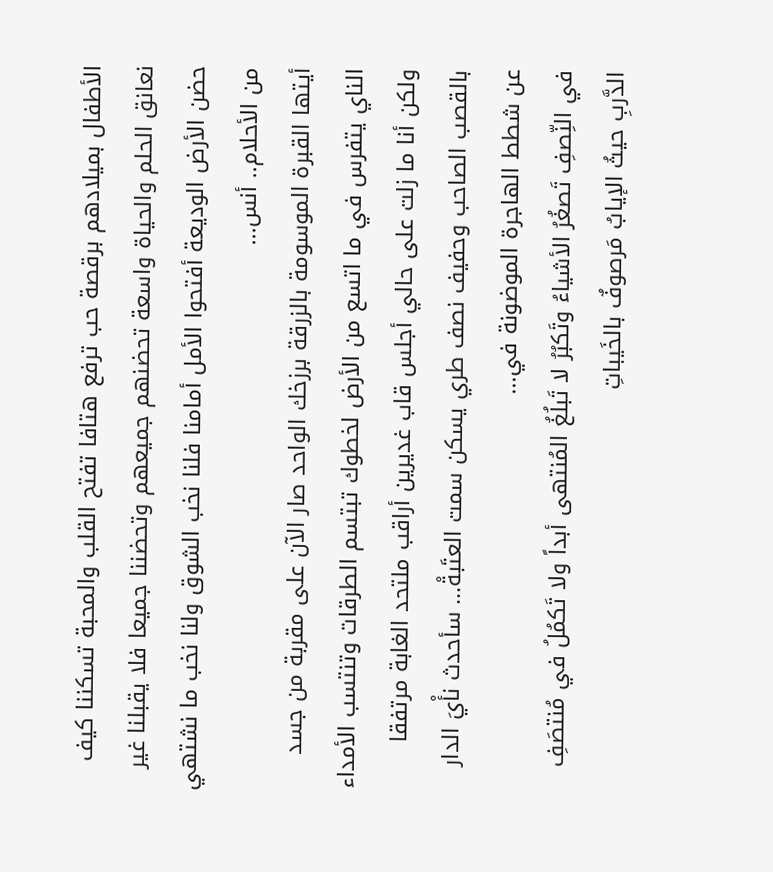الأطفال بميلادهم برقصة حب ترفع هتافا تفتح القلب والمحبة تسكننا كيف نعانق الحلم والحياة واسعة تحضنهم جميعهم وتحضننا جميعا فلا يقبلنا غير حضن الأرض الوديعة أفتحوا الأمل أمامنا فلنا نخب الشوق ولنا نخب ما نشتهي من الأحلام.. أنس...
أيتها القبرة الموسومة بالزرقة برزخك الواحد صار الآن على مقربة من جسد الناي يتفرس في ما اتسع من الأرض لخطوك تبتسم الطرقات وتنتسب الأمداء ولكن أنا ما زلت على حالي أجلس قاب غديرين أراقب ملتحد الغابة مرتفقا بالقصب الصاحب وحفيف نصف طري يسكن سمت العتَبةْ... سأحدث نأْيَ الدار عن شطط الهاجرة الموضونة في...
في النِّصفِ تَصغُرُ الأشياءُ وتَكبُرُ لا تَبلُغُ المُنتهى أبداً ولا تَكمُلُ في مُنتصَفِ الدَّربِ حيثُ الإيابُ مَرصوفٌ بالخَيباتِ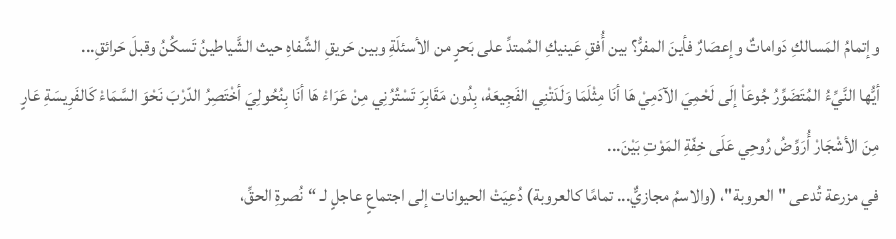وإتمامُ المَسالكِ دَواماتٌ وإعصَارٌ فأينَ المفرُّ؟ بين أُفقِ عَينيكِ المُمتدِّ على بَحرٍ من الأسئلَةِ وبين حَريقِ الشِّفاهِ حيث الشَّياطينُ تَسكُنُ وقبلَ حَرائقِ...
أيُّها النَّيِّءُ المُتَضَوِّرُ جُوعَاْ إلَى لَحْمِيَ الآدَمِيْ هَا أنَا مِثْلَمَا وَلَدَتْنِي الفَجِيعَهْ، بِدُون مَقَابِرَ تَسْتُرُنِي مِنْ عَرَاءْ هَا أنَا بِنُحُولِيَ أخْتَصِرُ الدّرْبَ نَحْوَ السَّمَاءْ كَالفَرِيسَةِ عَارٍ مِنَ الأشْجَارْ أُرَوِّضُ رُوحِي عَلَى خِفّةِ المَوْتِ بَيْنَ...
في مزرعة تُدعى "العروبة"، (والاسمُ مجازيٌّ... تمامًا كالعروبة) دُعِيَتْ الحيوانات إلى اجتماعٍ عاجلٍ لـ “نُصرةِ الحقِّ،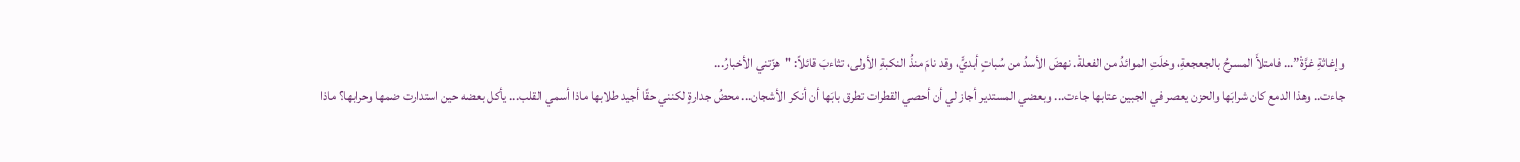وإغاثةِ غزَّةْ”... فامتلأَ المسرحُ بالجعجعةِ، وخلَتِ الموائدُ من الفعلةْ. نهضَ الأسدُ من سُباتٍ أبديٍّ، وقد نامَ منذُ النكبةِ الأولى، تثاءبَ قائلاً: "هزّتني الأخبارُ...
جاءت.. وهذا الدمع كان شرابَها والحزن يعصر في الجبين عتابها جاءت... وبعضي المستدير أجاز لي أن أحصي القطرات تطرق بابَها أن أنكر الأشجان... محضُ جدارةٍ لكنني حقًا أجيد طلابها ماذا أسمي القلب... يأكل بعضه حين استدارت ضمها وحرابها؟ ماذا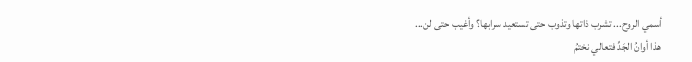أسمي الروح... تشرب ذاتها وتذوب حتى تستعيد سرابها؟ وأغيب حتى لن...
هذا أوانُ الجَدِّ فتعالي نختمُ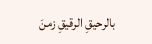بالرحيقِ الرقيقِ زمنَ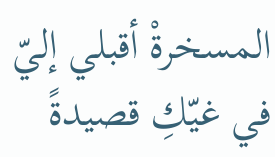المسخرةْ أقبلي إليّ في غيّكِ قصيدةً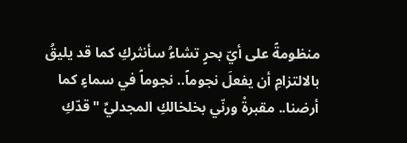منظومةً على أيّ بحرٍ تشاءُ سأنثركِ كما قد يليقُ بالالتزامِ أن يفعلَ نجوماً.. نجوماً في سماءٍ كما أرضنا.. مقبرةْ ورنّي بخلخالكِ المجدليِّ "قدّكِ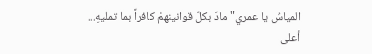المياسُ يا عمري" مادَ بكلّ قوانينهمْ كافراً بما تمليهِ...
أعلى